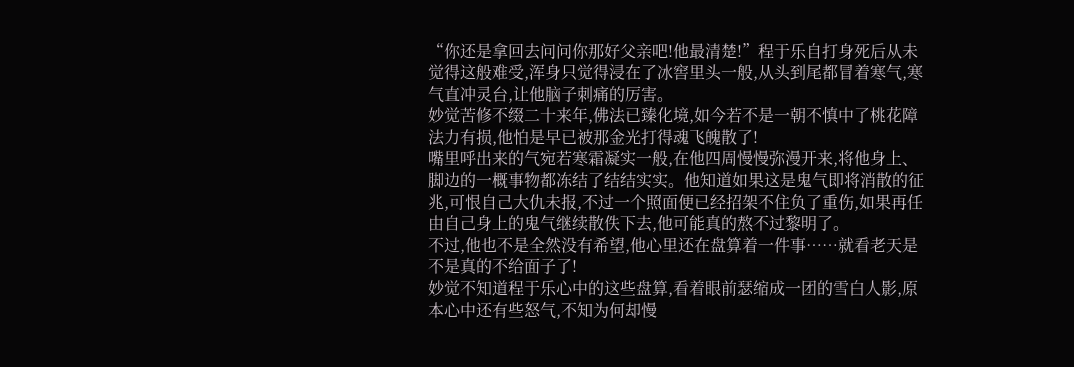“你还是拿回去问问你那好父亲吧!他最清楚!”程于乐自打身死后从未觉得这般难受,浑身只觉得浸在了冰窖里头一般,从头到尾都冒着寒气,寒气直冲灵台,让他脑子刺痛的厉害。
妙觉苦修不缀二十来年,佛法已臻化境,如今若不是一朝不慎中了桃花障法力有损,他怕是早已被那金光打得魂飞魄散了!
嘴里呼出来的气宛若寒霜凝实一般,在他四周慢慢弥漫开来,将他身上、脚边的一概事物都冻结了结结实实。他知道如果这是鬼气即将消散的征兆,可恨自己大仇未报,不过一个照面便已经招架不住负了重伤,如果再任由自己身上的鬼气继续散佚下去,他可能真的熬不过黎明了。
不过,他也不是全然没有希望,他心里还在盘算着一件事……就看老天是不是真的不给面子了!
妙觉不知道程于乐心中的这些盘算,看着眼前瑟缩成一团的雪白人影,原本心中还有些怒气,不知为何却慢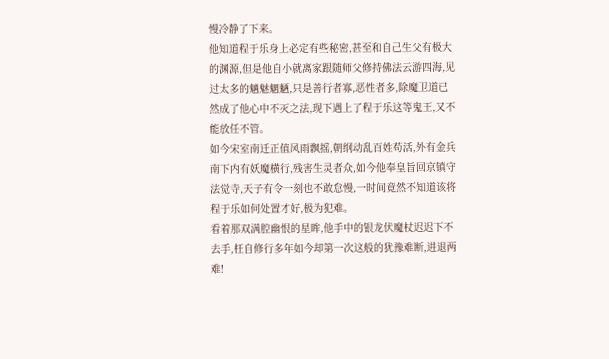慢冷静了下来。
他知道程于乐身上必定有些秘密,甚至和自己生父有极大的渊源,但是他自小就离家跟随师父修持佛法云游四海,见过太多的魑魅魍魉,只是善行者寡,恶性者多,除魔卫道已然成了他心中不灭之法,现下遇上了程于乐这等鬼王,又不能放任不管。
如今宋室南迁正值风雨飘摇,朝纲动乱百姓苟活,外有金兵南下内有妖魔横行,残害生灵者众,如今他奉皇旨回京镇守法觉寺,天子有令一刻也不敢怠慢,一时间竟然不知道该将程于乐如何处置才好,极为犯难。
看着那双满腔幽恨的星眸,他手中的银龙伏魔杖迟迟下不去手,枉自修行多年如今却第一次这般的犹豫难断,进退两难!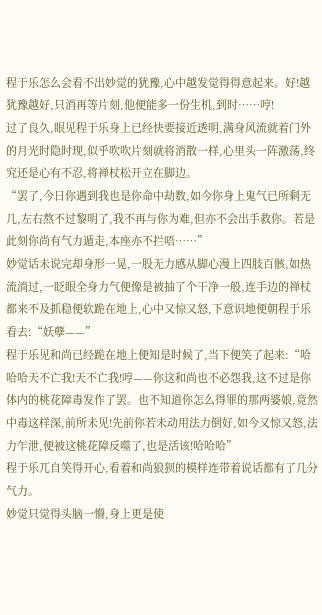程于乐怎么会看不出妙觉的犹豫,心中越发觉得得意起来。好!越犹豫越好,只消再等片刻,他便能多一份生机,到时……哼!
过了良久,眼见程于乐身上已经快要接近透明,满身风流就着门外的月光时隐时现,似乎吹吹片刻就将消散一样,心里头一阵激荡,终究还是心有不忍,将禅杖松开立在脚边。
“罢了,今日你遇到我也是你命中劫数,如今你身上鬼气已所剩无几,左右熬不过黎明了,我不再与你为难,但亦不会出手救你。若是此刻你尚有气力遁走,本座亦不拦唔……”
妙觉话未说完却身形一晃,一股无力感从脚心漫上四肢百骸,如热流淌过,一眨眼全身力气便像是被抽了个干净一般,连手边的禅杖都来不及抓稳便软跪在地上,心中又惊又怒,下意识地便朝程于乐看去:“妖孽——”
程于乐见和尚已经跪在地上便知是时候了,当下便笑了起来:“哈哈哈天不亡我!天不亡我!哼——你这和尚也不必怨我,这不过是你体内的桃花障毒发作了罢。也不知道你怎么得罪的那两婆娘,竟然中毒这样深,前所未见!先前你若未动用法力倒好,如今又惊又怒,法力乍泄,便被这桃花障反噬了,也是活该!哈哈哈”
程于乐兀自笑得开心,看着和尚狼狈的模样连带着说话都有了几分气力。
妙觉只觉得头脑一懵,身上更是使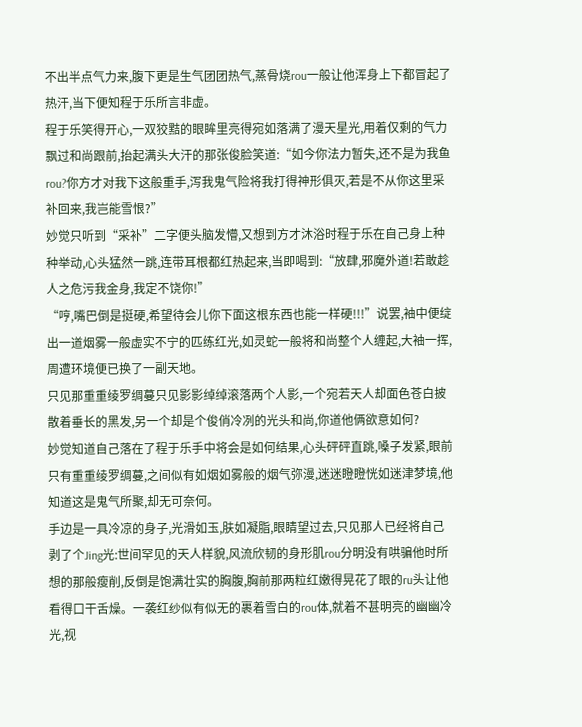不出半点气力来,腹下更是生气团团热气,蒸骨烧rou一般让他浑身上下都冒起了热汗,当下便知程于乐所言非虚。
程于乐笑得开心,一双狡黠的眼眸里亮得宛如落满了漫天星光,用着仅剩的气力飘过和尚跟前,抬起满头大汗的那张俊脸笑道:“如今你法力暂失,还不是为我鱼rou?你方才对我下这般重手,泻我鬼气险将我打得神形俱灭,若是不从你这里采补回来,我岂能雪恨?”
妙觉只听到“采补”二字便头脑发懵,又想到方才沐浴时程于乐在自己身上种种举动,心头猛然一跳,连带耳根都红热起来,当即喝到:“放肆,邪魔外道!若敢趁人之危污我金身,我定不饶你!”
“哼,嘴巴倒是挺硬,希望待会儿你下面这根东西也能一样硬!!!”说罢,袖中便绽出一道烟雾一般虚实不宁的匹练红光,如灵蛇一般将和尚整个人缠起,大袖一挥,周遭环境便已换了一副天地。
只见那重重绫罗绸蔓只见影影绰绰滚落两个人影,一个宛若天人却面色苍白披散着垂长的黑发,另一个却是个俊俏冷冽的光头和尚,你道他俩欲意如何?
妙觉知道自己落在了程于乐手中将会是如何结果,心头砰砰直跳,嗓子发紧,眼前只有重重绫罗绸蔓,之间似有如烟如雾般的烟气弥漫,迷迷瞪瞪恍如迷津梦境,他知道这是鬼气所聚,却无可奈何。
手边是一具冷凉的身子,光滑如玉,肤如凝脂,眼睛望过去,只见那人已经将自己剥了个Jing光:世间罕见的天人样貌,风流欣韧的身形肌rou分明没有哄骗他时所想的那般瘦削,反倒是饱满壮实的胸腹,胸前那两粒红嫩得晃花了眼的ru头让他看得口干舌燥。一袭红纱似有似无的裹着雪白的rou体,就着不甚明亮的幽幽冷光,视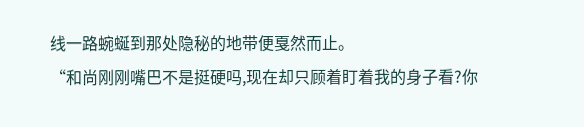线一路蜿蜒到那处隐秘的地带便戛然而止。
“和尚刚刚嘴巴不是挺硬吗,现在却只顾着盯着我的身子看?你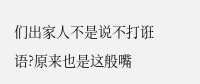们出家人不是说不打诳语?原来也是这般嘴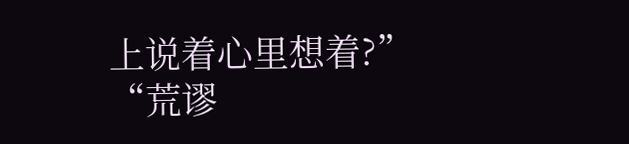上说着心里想着?”
“荒谬